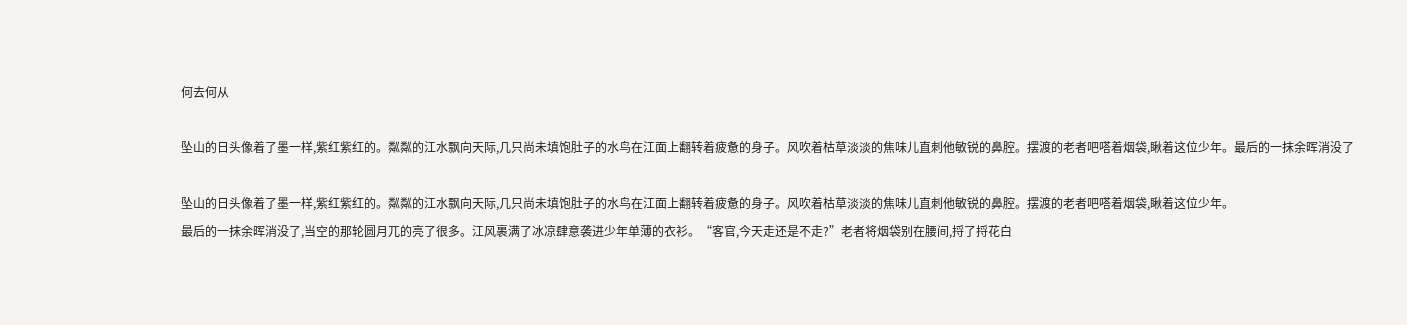何去何从

坠山的日头像着了墨一样,紫红紫红的。粼粼的江水飘向天际,几只尚未填饱肚子的水鸟在江面上翻转着疲惫的身子。风吹着枯草淡淡的焦味儿直刺他敏锐的鼻腔。摆渡的老者吧嗒着烟袋,瞅着这位少年。最后的一抹余晖消没了

坠山的日头像着了墨一样,紫红紫红的。粼粼的江水飘向天际,几只尚未填饱肚子的水鸟在江面上翻转着疲惫的身子。风吹着枯草淡淡的焦味儿直刺他敏锐的鼻腔。摆渡的老者吧嗒着烟袋,瞅着这位少年。
最后的一抹余晖消没了,当空的那轮圆月兀的亮了很多。江风裹满了冰凉肆意袭进少年单薄的衣衫。“客官,今天走还是不走?”老者将烟袋别在腰间,捋了捋花白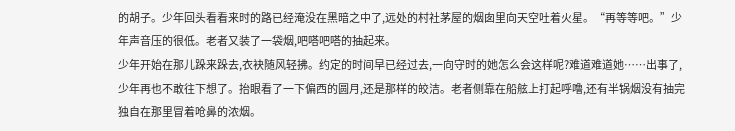的胡子。少年回头看看来时的路已经淹没在黑暗之中了,远处的村社茅屋的烟囱里向天空吐着火星。“再等等吧。”少年声音压的很低。老者又装了一袋烟,吧嗒吧嗒的抽起来。
少年开始在那儿跺来跺去,衣袂随风轻拂。约定的时间早已经过去,一向守时的她怎么会这样呢?难道难道她……出事了,少年再也不敢往下想了。抬眼看了一下偏西的圆月,还是那样的皎洁。老者侧靠在船舷上打起呼噜,还有半锅烟没有抽完独自在那里冒着呛鼻的浓烟。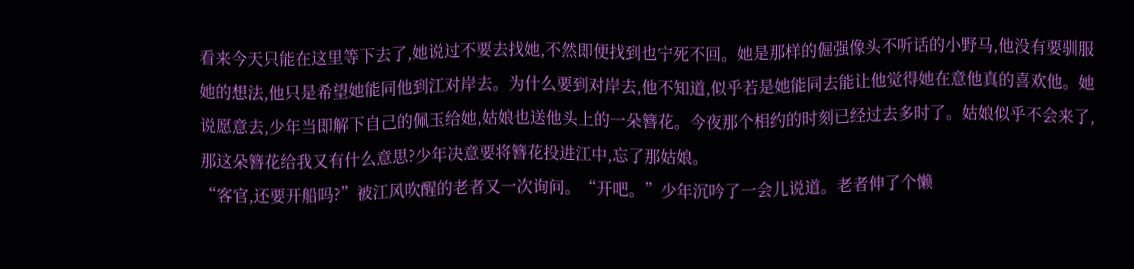看来今天只能在这里等下去了,她说过不要去找她,不然即便找到也宁死不回。她是那样的倔强像头不听话的小野马,他没有要驯服她的想法,他只是希望她能同他到江对岸去。为什么要到对岸去,他不知道,似乎若是她能同去能让他觉得她在意他真的喜欢他。她说愿意去,少年当即解下自己的佩玉给她,姑娘也送他头上的一朵簪花。今夜那个相约的时刻已经过去多时了。姑娘似乎不会来了,那这朵簪花给我又有什么意思?少年决意要将簪花投进江中,忘了那姑娘。
“客官,还要开船吗?”被江风吹醒的老者又一次询问。“开吧。”少年沉吟了一会儿说道。老者伸了个懒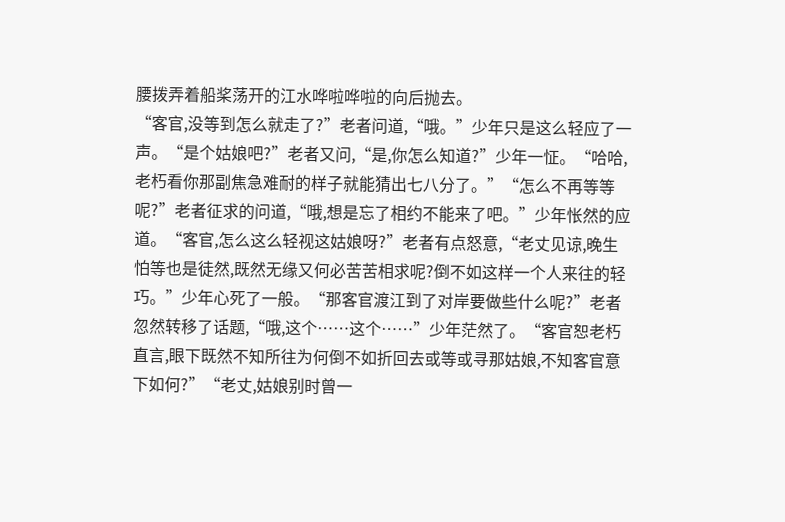腰拨弄着船桨荡开的江水哗啦哗啦的向后抛去。
“客官,没等到怎么就走了?”老者问道,“哦。”少年只是这么轻应了一声。“是个姑娘吧?”老者又问,“是,你怎么知道?”少年一怔。“哈哈,老朽看你那副焦急难耐的样子就能猜出七八分了。”“怎么不再等等呢?”老者征求的问道,“哦,想是忘了相约不能来了吧。”少年怅然的应道。“客官,怎么这么轻视这姑娘呀?”老者有点怒意,“老丈见谅,晚生怕等也是徒然,既然无缘又何必苦苦相求呢?倒不如这样一个人来往的轻巧。”少年心死了一般。“那客官渡江到了对岸要做些什么呢?”老者忽然转移了话题,“哦,这个……这个……”少年茫然了。“客官恕老朽直言,眼下既然不知所往为何倒不如折回去或等或寻那姑娘,不知客官意下如何?”“老丈,姑娘别时曾一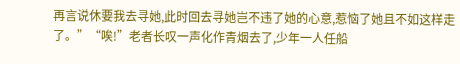再言说休要我去寻她,此时回去寻她岂不违了她的心意,惹恼了她且不如这样走了。”“唉!”老者长叹一声化作青烟去了,少年一人任船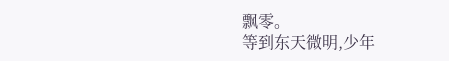飘零。
等到东天微明,少年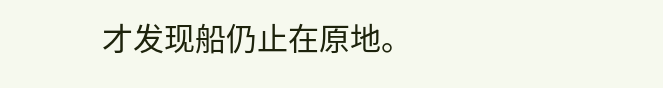才发现船仍止在原地。